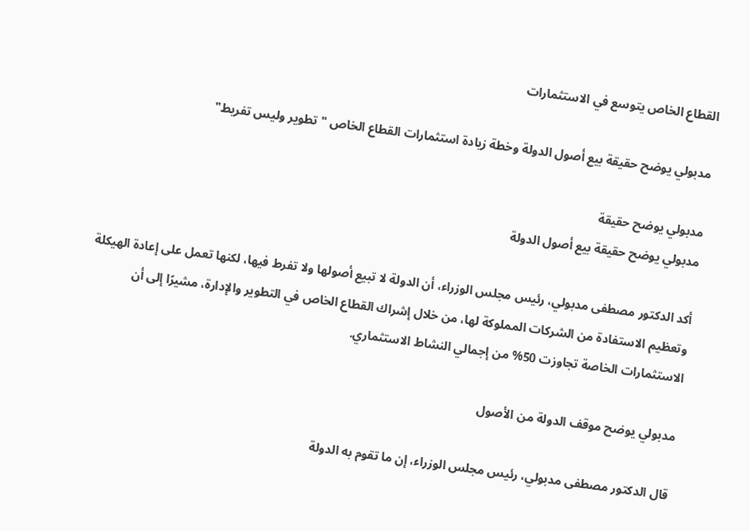القطاع الخاص يتوسع في الاستثمارات

مدبولي يوضح حقيقة بيع أصول الدولة وخطة زيادة استثمارات القطاع الخاص "تطوير وليس تفريط"

مدبولي يوضح حقيقة
مدبولي يوضح حقيقة بيع أصول الدولة

أكد الدكتور مصطفى مدبولي، رئيس مجلس الوزراء، أن الدولة لا تبيع أصولها ولا تفرط فيها، لكنها تعمل على إعادة الهيكلة وتعظيم الاستفادة من الشركات المملوكة لها، من خلال إشراك القطاع الخاص في التطوير والإدارة، مشيرًا إلى أن الاستثمارات الخاصة تجاوزت 50% من إجمالي النشاط الاستثماري.

مدبولي يوضح موقف الدولة من الأصول

قال الدكتور مصطفى مدبولي، رئيس مجلس الوزراء، إن ما تقوم به الدولة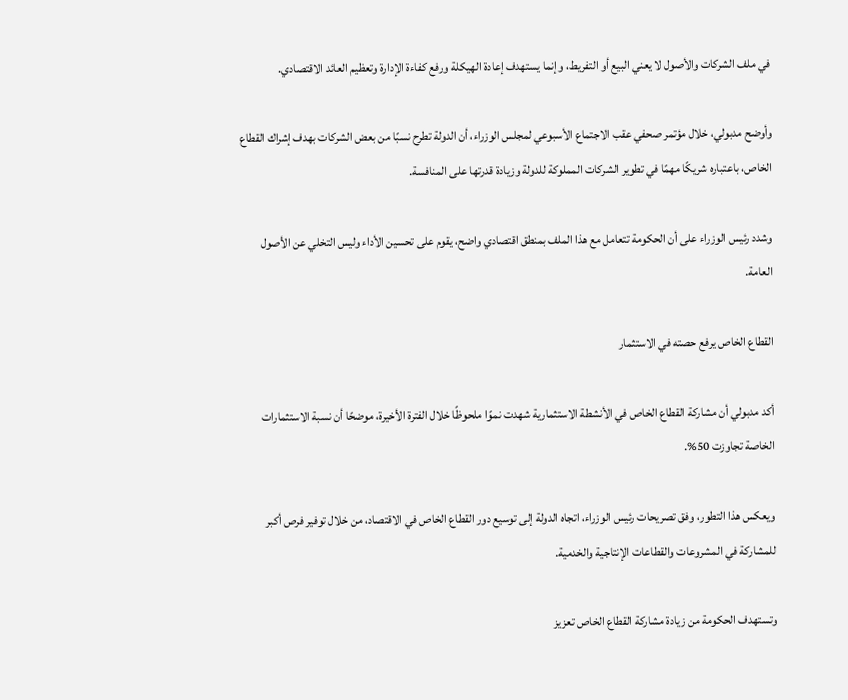في ملف الشركات والأصول لا يعني البيع أو التفريط، وإنما يستهدف إعادة الهيكلة ورفع كفاءة الإدارة وتعظيم العائد الاقتصادي.

وأوضح مدبولي، خلال مؤتمر صحفي عقب الاجتماع الأسبوعي لمجلس الوزراء، أن الدولة تطرح نسبًا من بعض الشركات بهدف إشراك القطاع الخاص، باعتباره شريكًا مهمًا في تطوير الشركات المملوكة للدولة وزيادة قدرتها على المنافسة.

وشدد رئيس الوزراء على أن الحكومة تتعامل مع هذا الملف بمنطق اقتصادي واضح، يقوم على تحسين الأداء وليس التخلي عن الأصول العامة.

القطاع الخاص يرفع حصته في الاستثمار

أكد مدبولي أن مشاركة القطاع الخاص في الأنشطة الاستثمارية شهدت نموًا ملحوظًا خلال الفترة الأخيرة، موضحًا أن نسبة الاستثمارات الخاصة تجاوزت 50%.

ويعكس هذا التطور، وفق تصريحات رئيس الوزراء، اتجاه الدولة إلى توسيع دور القطاع الخاص في الاقتصاد، من خلال توفير فرص أكبر للمشاركة في المشروعات والقطاعات الإنتاجية والخدمية.

وتستهدف الحكومة من زيادة مشاركة القطاع الخاص تعزيز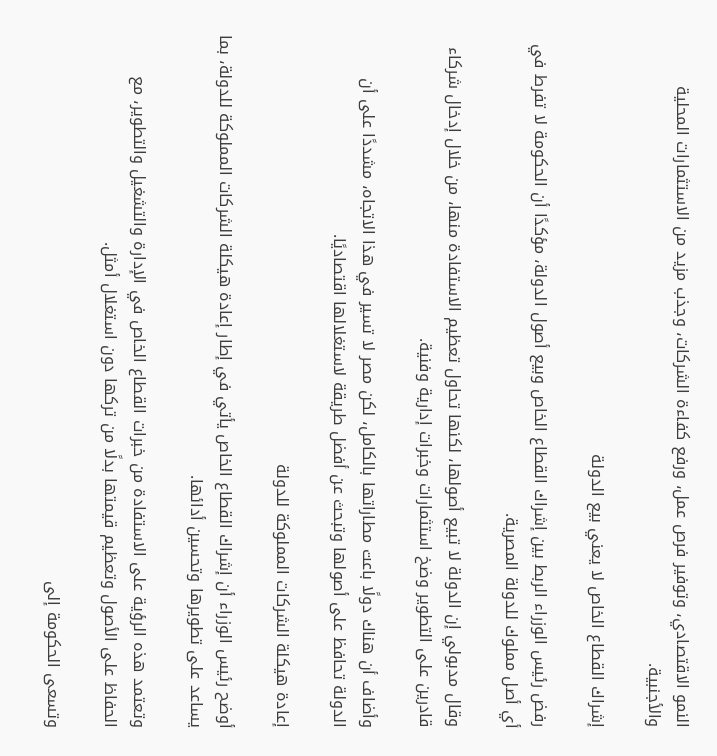النمو الاقتصادي، وتوفير فرص عمل، ورفع كفاءة الشركات، وجذب مزيد من الاستثمارات المحلية والأجنبية.

إشراك القطاع الخاص لا يعني بيع الدولة

رفض رئيس الوزراء الربط بين إشراك القطاع الخاص وبيع أصول الدولة، مؤكدًا أن الحكومة لا تفرط في أي أصل مملوك للدولة المصرية.

وقال مدبولي إن الدولة لا تبيع أصولها، لكنها تحاول تعظيم الاستفادة منها، من خلال إدخال شركاء قادرين على التطوير وضخ استثمارات وخبرات إدارية وفنية.

وأضاف أن هناك دولًا باعت مطاراتها بالكامل، لكن مصر لا تسير في هذا الاتجاه، مشددًا على أن الدولة تحافظ على أصولها وتبحث عن أفضل طريقة لاستغلالها اقتصاديًا.

إعادة هيكلة الشركات المملوكة للدولة

أوضح رئيس الوزراء أن إشراك القطاع الخاص يأتي في إطار إعادة هيكلة الشركات المملوكة للدولة، بما يساعد على تطويرها وتحسين أدائها.

وتعتمد هذه الرؤية على الاستفادة من خبرات القطاع الخاص في الإدارة والتشغيل والتطوير، مع الحفاظ على الأصول وتعظيم قيمتها بدلًا من تركها دون استغلال أمثل.

وتسعى الحكومة إلى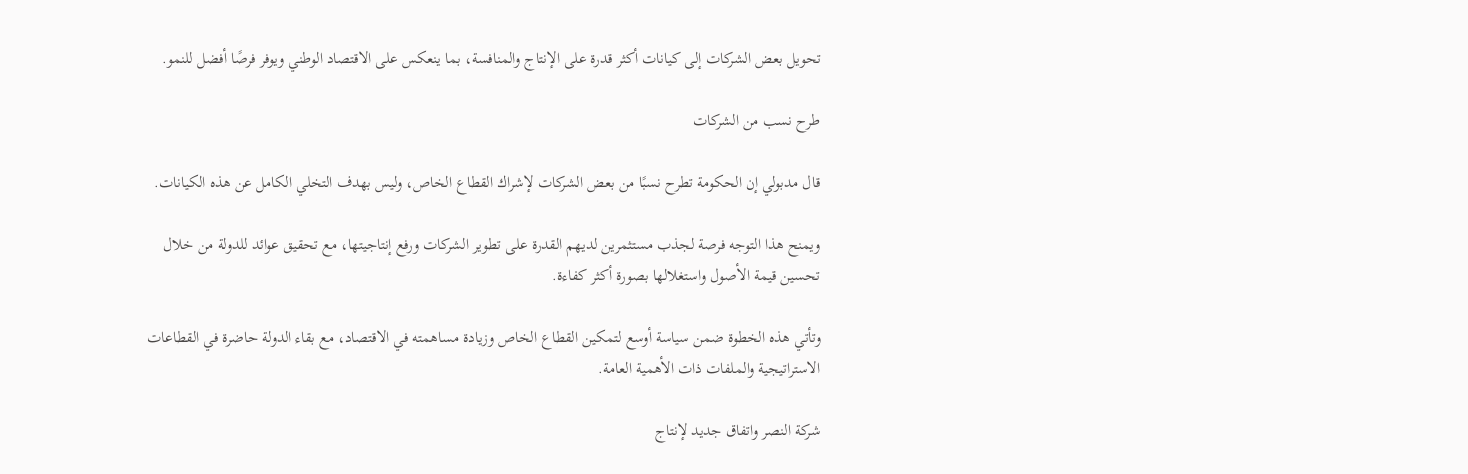تحويل بعض الشركات إلى كيانات أكثر قدرة على الإنتاج والمنافسة، بما ينعكس على الاقتصاد الوطني ويوفر فرصًا أفضل للنمو.

طرح نسب من الشركات

قال مدبولي إن الحكومة تطرح نسبًا من بعض الشركات لإشراك القطاع الخاص، وليس بهدف التخلي الكامل عن هذه الكيانات.

ويمنح هذا التوجه فرصة لجذب مستثمرين لديهم القدرة على تطوير الشركات ورفع إنتاجيتها، مع تحقيق عوائد للدولة من خلال تحسين قيمة الأصول واستغلالها بصورة أكثر كفاءة.

وتأتي هذه الخطوة ضمن سياسة أوسع لتمكين القطاع الخاص وزيادة مساهمته في الاقتصاد، مع بقاء الدولة حاضرة في القطاعات الاستراتيجية والملفات ذات الأهمية العامة.

شركة النصر واتفاق جديد لإنتاج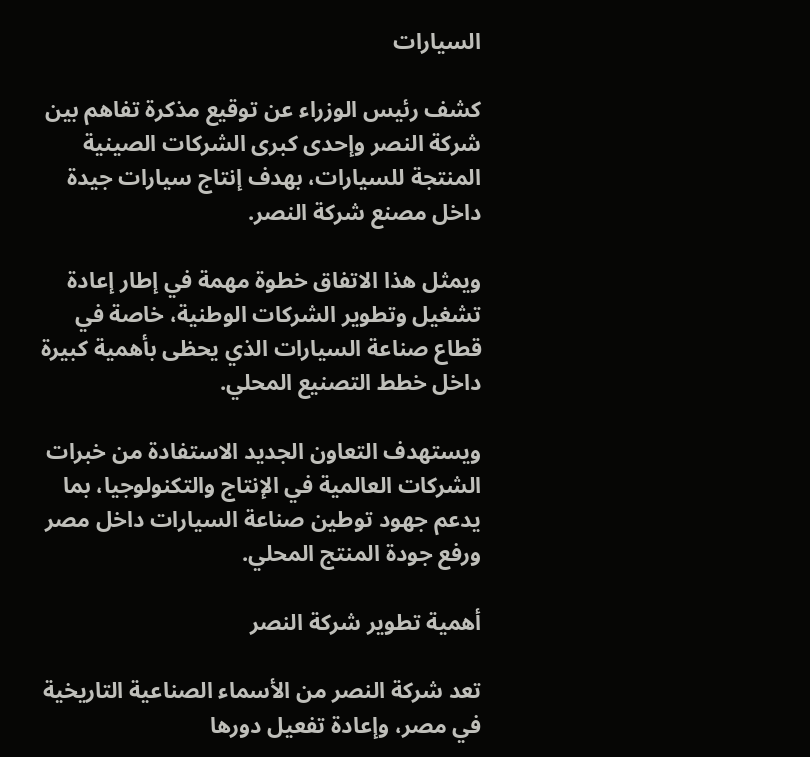السيارات

كشف رئيس الوزراء عن توقيع مذكرة تفاهم بين شركة النصر وإحدى كبرى الشركات الصينية المنتجة للسيارات، بهدف إنتاج سيارات جيدة داخل مصنع شركة النصر.

ويمثل هذا الاتفاق خطوة مهمة في إطار إعادة تشغيل وتطوير الشركات الوطنية، خاصة في قطاع صناعة السيارات الذي يحظى بأهمية كبيرة داخل خطط التصنيع المحلي.

ويستهدف التعاون الجديد الاستفادة من خبرات الشركات العالمية في الإنتاج والتكنولوجيا، بما يدعم جهود توطين صناعة السيارات داخل مصر ورفع جودة المنتج المحلي.

أهمية تطوير شركة النصر

تعد شركة النصر من الأسماء الصناعية التاريخية في مصر، وإعادة تفعيل دورها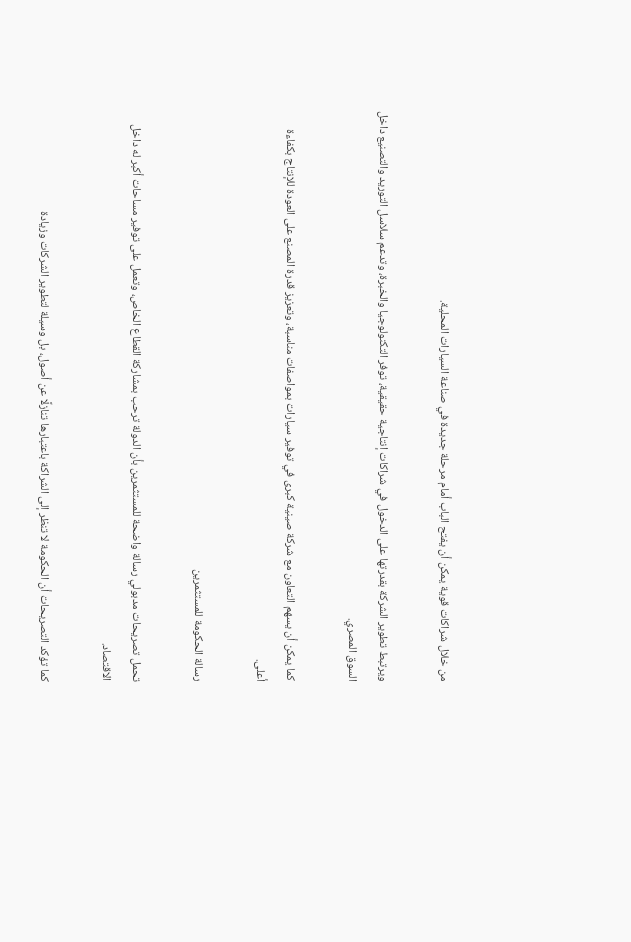من خلال شراكات قوية يمكن أن يفتح الباب أمام مرحلة جديدة في صناعة السيارات المحلية.

ويرتبط تطوير الشركة بقدرتها على الدخول في شراكات إنتاجية حقيقية، توفر التكنولوجيا والخبرة، وتدعم سلاسل التوريد والتصنيع داخل السوق المصري.

كما يمكن أن يسهم التعاون مع شركة صينية كبرى في توفير سيارات بمواصفات مناسبة، وتعزيز قدرة المصنع على العودة للإنتاج بكفاءة أعلى.

رسالة الحكومة للمستثمرين

تحمل تصريحات مدبولي رسالة واضحة للمستثمرين بأن الدولة ترحب بمشاركة القطاع الخاص، وتعمل على توفير مساحات أكبر له داخل الاقتصاد.

كما تؤكد التصريحات أن الحكومة لا تنظر إلى الشراكة باعتبارها تنازلًا عن أصول، بل وسيلة لتطوير الشركات وزيادة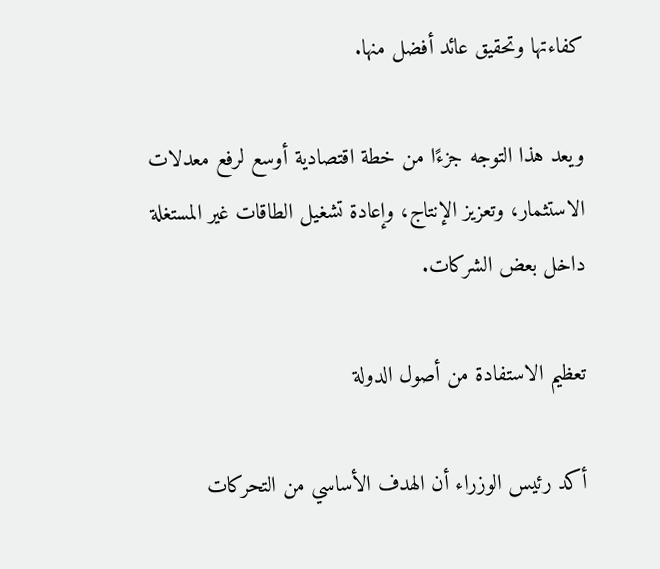كفاءتها وتحقيق عائد أفضل منها.

ويعد هذا التوجه جزءًا من خطة اقتصادية أوسع لرفع معدلات الاستثمار، وتعزيز الإنتاج، وإعادة تشغيل الطاقات غير المستغلة داخل بعض الشركات.

تعظيم الاستفادة من أصول الدولة

أكد رئيس الوزراء أن الهدف الأساسي من التحركات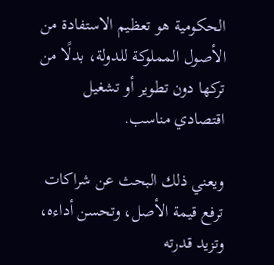الحكومية هو تعظيم الاستفادة من الأصول المملوكة للدولة، بدلًا من تركها دون تطوير أو تشغيل اقتصادي مناسب.

ويعني ذلك البحث عن شراكات ترفع قيمة الأصل، وتحسن أداءه، وتزيد قدرته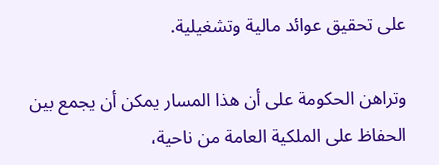على تحقيق عوائد مالية وتشغيلية.

وتراهن الحكومة على أن هذا المسار يمكن أن يجمع بين الحفاظ على الملكية العامة من ناحية،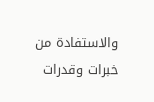والاستفادة من خبرات وقدرات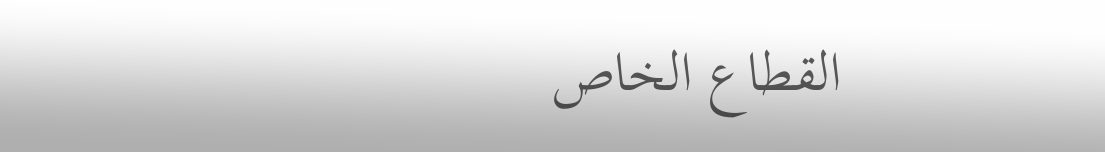القطاع الخاص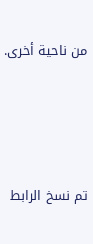من ناحية أخرى.




تم نسخ الرابط